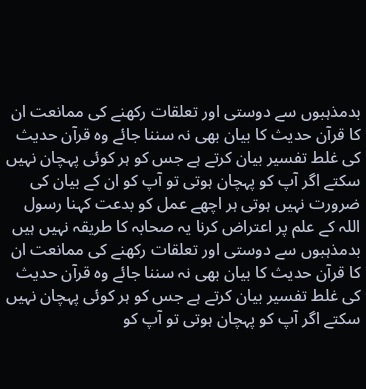بدمذہبوں سے دوستی اور تعلقات رکھنے کی ممانعت ان کا قرآن حدیث کا بیان بھی نہ سننا جائے وہ قرآن حدیث کی غلط تفسیر بیان کرتے ہے جس کو ہر کوئی پہچان نہیں سکتے اگر آپ کو پہچان ہوتی تو آپ کو ان کے بیان کی ضرورت نہیں ہوتی ہر اچھے عمل کو بدعت کہنا رسول اللہ کے علم پر اعتراض کرنا یہ صحابہ کا طریقہ نہیں ہیں
بدمذہبوں سے دوستی اور تعلقات رکھنے کی ممانعت ان کا قرآن حدیث کا بیان بھی نہ سننا جائے وہ قرآن حدیث کی غلط تفسیر بیان کرتے ہے جس کو ہر کوئی پہچان نہیں سکتے اگر آپ کو پہچان ہوتی تو آپ کو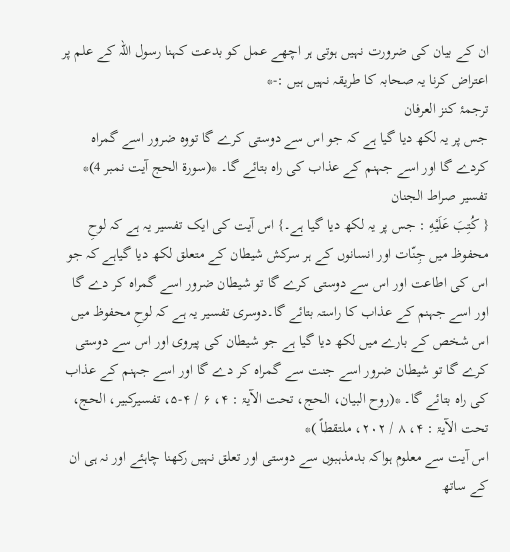ان کے بیان کی ضرورت نہیں ہوتی ہر اچھے عمل کو بدعت کہنا رسول اللہ کے علم پر اعتراض کرنا یہ صحابہ کا طریقہ نہیں ہیں :-*
ترجمۂ کنز العرفان
جس پر یہ لکھ دیا گیا ہے کہ جو اس سے دوستی کرے گا تووہ ضرور اسے گمراہ کردے گا اور اسے جہنم کے عذاب کی راہ بتائے گا۔ *(سورۃ الحج آیت نمبر 4)*
تفسیر صراط الجنان
{ كُتِبَ عَلَیْهِ : جس پر یہ لکھ دیا گیا ہے۔} اس آیت کی ایک تفسیر یہ ہے کہ لوحِ محفوظ میں جِنّات اور انسانوں کے ہر سرکش شیطان کے متعلق لکھ دیا گیاہے کہ جو اس کی اطاعت اور اس سے دوستی کرے گا تو شیطان ضرور اسے گمراہ کر دے گا اور اسے جہنم کے عذاب کا راستہ بتائے گا۔دوسری تفسیر یہ ہے کہ لوحِ محفوظ میں اس شخص کے بارے میں لکھ دیا گیا ہے جو شیطان کی پیروی اور اس سے دوستی کرے گا تو شیطان ضرور اسے جنت سے گمراہ کر دے گا اور اسے جہنم کے عذاب کی راہ بتائے گا۔ *(روح البیان، الحج، تحت الآیۃ : ۴، ۶ / ۴-۵، تفسیرکبیر، الحج، تحت الآیۃ : ۴، ۸ / ۲۰۲، ملتقطاً )*
اس آیت سے معلوم ہواکہ بدمذہبوں سے دوستی اور تعلق نہیں رکھنا چاہئے اور نہ ہی ان کے ساتھ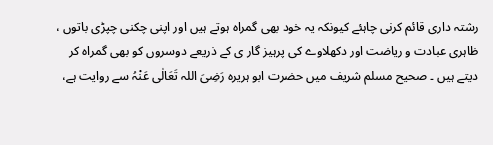رشتہ داری قائم کرنی چاہئے کیونکہ یہ خود بھی گمراہ ہوتے ہیں اور اپنی چکنی چپڑی باتوں ، ظاہری عبادت و ریاضت اور دکھلاوے کی پرہیز گار ی کے ذریعے دوسروں کو بھی گمراہ کر دیتے ہیں ۔ صحیح مسلم شریف میں حضرت ابو ہریرہ رَضِیَ اللہ تَعَالٰی عَنْہُ سے روایت ہے،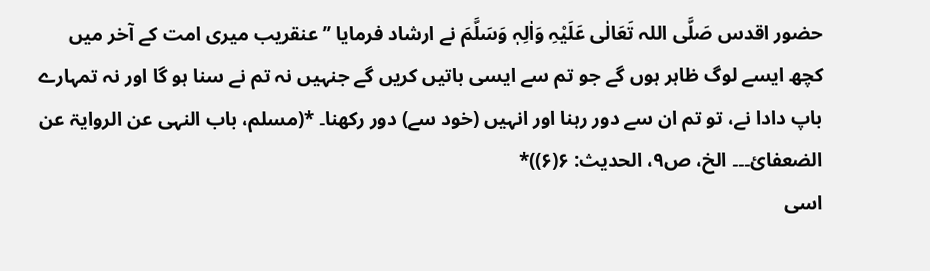حضور اقدس صَلَّی اللہ تَعَالٰی عَلَیْہِ وَاٰلِہٖ وَسَلَّمَ نے ارشاد فرمایا ’’ عنقریب میری امت کے آخر میں کچھ ایسے لوگ ظاہر ہوں گے جو تم سے ایسی باتیں کریں گے جنہیں نہ تم نے سنا ہو گا اور نہ تمہارے باپ دادا نے، تو تم ان سے دور رہنا اور انہیں (خود سے) دور رکھنا۔ *(مسلم، باب النہی عن الروایۃ عن الضعفائ۔۔۔ الخ، ص۹، الحدیث: ۶(۶))*
اسی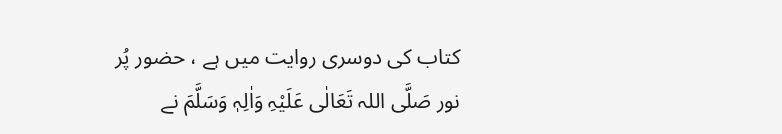کتاب کی دوسری روایت میں ہے ، حضور پُر نور صَلَّی اللہ تَعَالٰی عَلَیْہِ وَاٰلِہٖ وَسَلَّمَ نے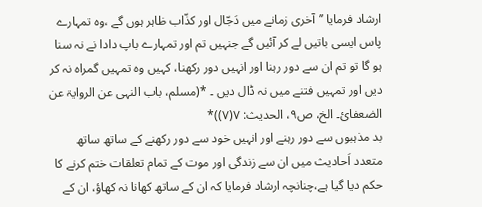ارشاد فرمایا ’’آخری زمانے میں دَجّال اور کذّاب ظاہر ہوں گے ،وہ تمہارے پاس ایسی باتیں لے کر آئیں گے جنہیں تم اور تمہارے باپ دادا نے نہ سنا ہو گا تو تم ان سے دور رہنا اور انہیں دور رکھنا، کہیں وہ تمہیں گمراہ نہ کر دیں اور تمہیں فتنے میں نہ ڈال دیں ۔ *(مسلم، باب النہی عن الروایۃ عن الضعفائ۔ الخ، ص۹، الحدیث: ۷(۷))*
بد مذہبوں سے دور رہنے اور انہیں خود سے دور رکھنے کے ساتھ ساتھ متعدد اَحادیث میں ان سے زندگی اور موت کے تمام تعلقات ختم کرنے کا حکم دیا گیا ہے،چنانچہ ارشاد فرمایا کہ ان کے ساتھ کھانا نہ کھاؤ، ان کے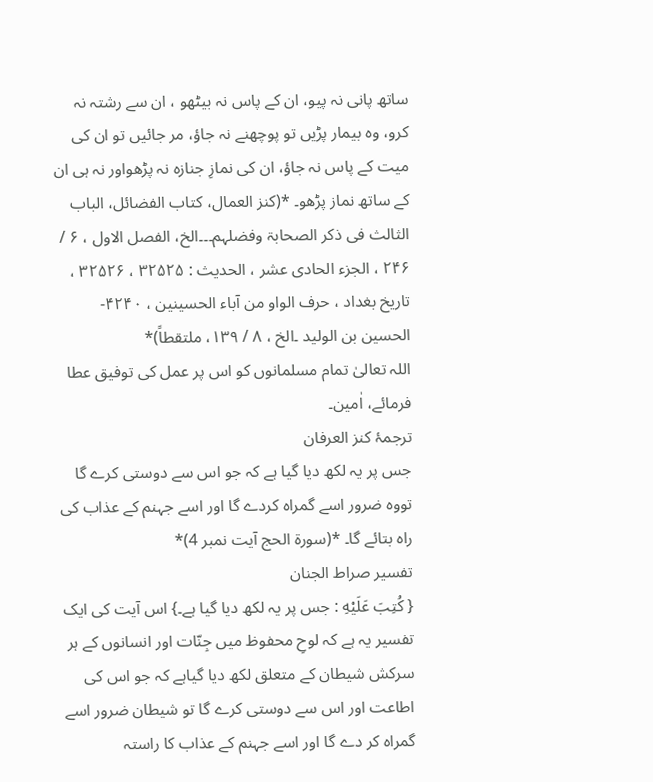ساتھ پانی نہ پیو، ان کے پاس نہ بیٹھو ، ان سے رشتہ نہ کرو، وہ بیمار پڑیں تو پوچھنے نہ جاؤ، مر جائیں تو ان کی میت کے پاس نہ جاؤ، ان کی نمازِ جنازہ نہ پڑھواور نہ ہی ان کے ساتھ نماز پڑھو۔ *(کنز العمال، کتاب الفضائل، الباب الثالث فی ذکر الصحابۃ وفضلہم۔۔۔الخ، الفصل الاول ، ۶ / ۲۴۶ ، الجزء الحادی عشر ، الحدیث : ۳۲۵۲۵ ، ۳۲۵۲۶ ، تاریخ بغداد ، حرف الواو من آباء الحسینین ، ۴۲۴۰- الحسین بن الولید ۔الخ ، ۸ / ۱۳۹، ملتقطاً)*
اللہ تعالیٰ تمام مسلمانوں کو اس پر عمل کی توفیق عطا فرمائے، اٰمین۔
ترجمۂ کنز العرفان
جس پر یہ لکھ دیا گیا ہے کہ جو اس سے دوستی کرے گا تووہ ضرور اسے گمراہ کردے گا اور اسے جہنم کے عذاب کی راہ بتائے گا۔ *(سورۃ الحج آیت نمبر 4)*
تفسیر صراط الجنان
{ كُتِبَ عَلَیْهِ : جس پر یہ لکھ دیا گیا ہے۔} اس آیت کی ایک تفسیر یہ ہے کہ لوحِ محفوظ میں جِنّات اور انسانوں کے ہر سرکش شیطان کے متعلق لکھ دیا گیاہے کہ جو اس کی اطاعت اور اس سے دوستی کرے گا تو شیطان ضرور اسے گمراہ کر دے گا اور اسے جہنم کے عذاب کا راستہ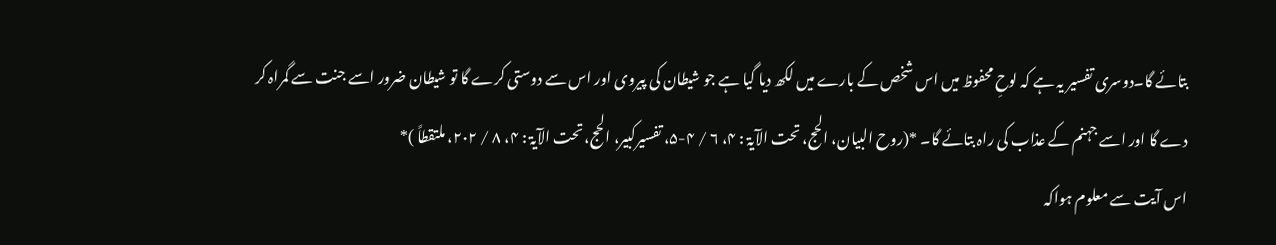بتائے گا۔دوسری تفسیر یہ ہے کہ لوحِ محفوظ میں اس شخص کے بارے میں لکھ دیا گیا ہے جو شیطان کی پیروی اور اس سے دوستی کرے گا تو شیطان ضرور اسے جنت سے گمراہ کر دے گا اور اسے جہنم کے عذاب کی راہ بتائے گا۔ *(روح البیان، الحج، تحت الآیۃ : ۴، ۶ / ۴-۵، تفسیرکبیر، الحج، تحت الآیۃ : ۴، ۸ / ۲۰۲، ملتقطاً )*
اس آیت سے معلوم ہواکہ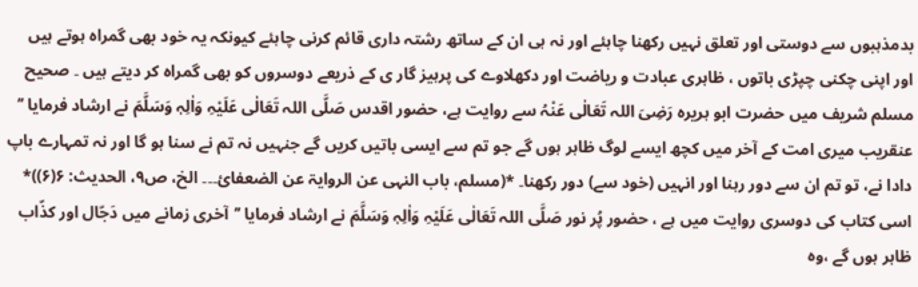بدمذہبوں سے دوستی اور تعلق نہیں رکھنا چاہئے اور نہ ہی ان کے ساتھ رشتہ داری قائم کرنی چاہئے کیونکہ یہ خود بھی گمراہ ہوتے ہیں اور اپنی چکنی چپڑی باتوں ، ظاہری عبادت و ریاضت اور دکھلاوے کی پرہیز گار ی کے ذریعے دوسروں کو بھی گمراہ کر دیتے ہیں ۔ صحیح مسلم شریف میں حضرت ابو ہریرہ رَضِیَ اللہ تَعَالٰی عَنْہُ سے روایت ہے، حضور اقدس صَلَّی اللہ تَعَالٰی عَلَیْہِ وَاٰلِہٖ وَسَلَّمَ نے ارشاد فرمایا ’’ عنقریب میری امت کے آخر میں کچھ ایسے لوگ ظاہر ہوں گے جو تم سے ایسی باتیں کریں گے جنہیں نہ تم نے سنا ہو گا اور نہ تمہارے باپ دادا نے، تو تم ان سے دور رہنا اور انہیں (خود سے) دور رکھنا۔ *(مسلم، باب النہی عن الروایۃ عن الضعفائ۔۔۔ الخ، ص۹، الحدیث: ۶(۶))*
اسی کتاب کی دوسری روایت میں ہے ، حضور پُر نور صَلَّی اللہ تَعَالٰی عَلَیْہِ وَاٰلِہٖ وَسَلَّمَ نے ارشاد فرمایا ’’آخری زمانے میں دَجّال اور کذّاب ظاہر ہوں گے ،وہ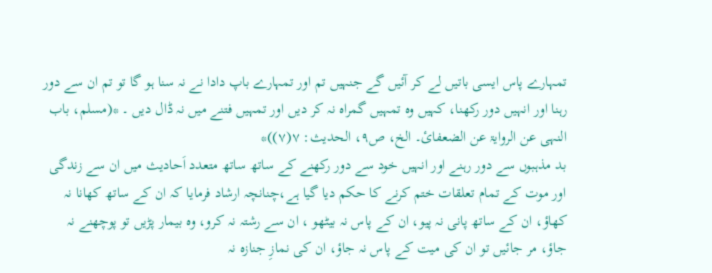تمہارے پاس ایسی باتیں لے کر آئیں گے جنہیں تم اور تمہارے باپ دادا نے نہ سنا ہو گا تو تم ان سے دور رہنا اور انہیں دور رکھنا، کہیں وہ تمہیں گمراہ نہ کر دیں اور تمہیں فتنے میں نہ ڈال دیں ۔ *(مسلم، باب النہی عن الروایۃ عن الضعفائ۔ الخ، ص۹، الحدیث: ۷(۷))*
بد مذہبوں سے دور رہنے اور انہیں خود سے دور رکھنے کے ساتھ ساتھ متعدد اَحادیث میں ان سے زندگی اور موت کے تمام تعلقات ختم کرنے کا حکم دیا گیا ہے،چنانچہ ارشاد فرمایا کہ ان کے ساتھ کھانا نہ کھاؤ، ان کے ساتھ پانی نہ پیو، ان کے پاس نہ بیٹھو ، ان سے رشتہ نہ کرو، وہ بیمار پڑیں تو پوچھنے نہ جاؤ، مر جائیں تو ان کی میت کے پاس نہ جاؤ، ان کی نمازِ جنازہ نہ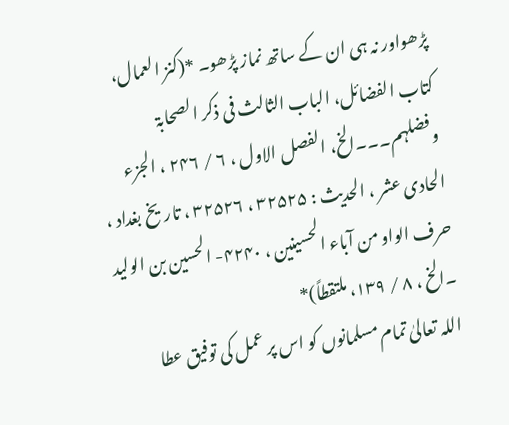پڑھواور نہ ہی ان کے ساتھ نماز پڑھو۔ *(کنز العمال، کتاب الفضائل، الباب الثالث فی ذکر الصحابۃ وفضلہم۔۔۔الخ، الفصل الاول ، ۶ / ۲۴۶ ، الجزء الحادی عشر ، الحدیث : ۳۲۵۲۵ ، ۳۲۵۲۶ ، تاریخ بغداد ، حرف الواو من آباء الحسینین ، ۴۲۴۰- الحسین بن الولید ۔الخ ، ۸ / ۱۳۹، ملتقطاً)*
اللہ تعالیٰ تمام مسلمانوں کو اس پر عمل کی توفیق عطا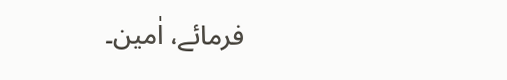فرمائے، اٰمین۔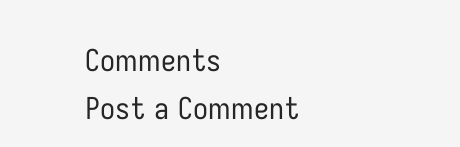Comments
Post a Comment